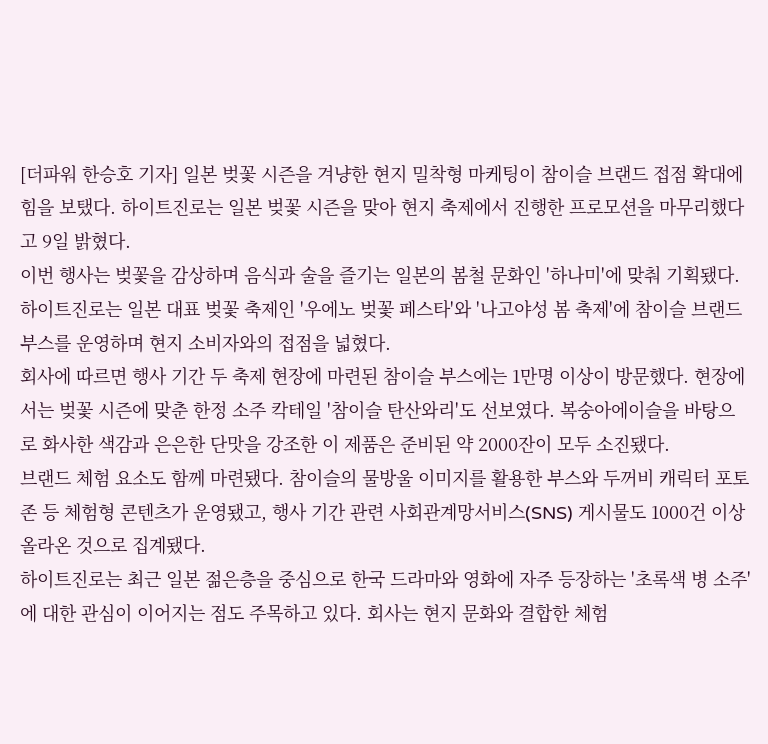[더파워 한승호 기자] 일본 벚꽃 시즌을 겨냥한 현지 밀착형 마케팅이 참이슬 브랜드 접점 확대에 힘을 보탰다. 하이트진로는 일본 벚꽃 시즌을 맞아 현지 축제에서 진행한 프로모션을 마무리했다고 9일 밝혔다.
이번 행사는 벚꽃을 감상하며 음식과 술을 즐기는 일본의 봄철 문화인 '하나미'에 맞춰 기획됐다. 하이트진로는 일본 대표 벚꽃 축제인 '우에노 벚꽃 페스타'와 '나고야성 봄 축제'에 참이슬 브랜드 부스를 운영하며 현지 소비자와의 접점을 넓혔다.
회사에 따르면 행사 기간 두 축제 현장에 마련된 참이슬 부스에는 1만명 이상이 방문했다. 현장에서는 벚꽃 시즌에 맞춘 한정 소주 칵테일 '참이슬 탄산와리'도 선보였다. 복숭아에이슬을 바탕으로 화사한 색감과 은은한 단맛을 강조한 이 제품은 준비된 약 2000잔이 모두 소진됐다.
브랜드 체험 요소도 함께 마련됐다. 참이슬의 물방울 이미지를 활용한 부스와 두꺼비 캐릭터 포토존 등 체험형 콘텐츠가 운영됐고, 행사 기간 관련 사회관계망서비스(SNS) 게시물도 1000건 이상 올라온 것으로 집계됐다.
하이트진로는 최근 일본 젊은층을 중심으로 한국 드라마와 영화에 자주 등장하는 '초록색 병 소주'에 대한 관심이 이어지는 점도 주목하고 있다. 회사는 현지 문화와 결합한 체험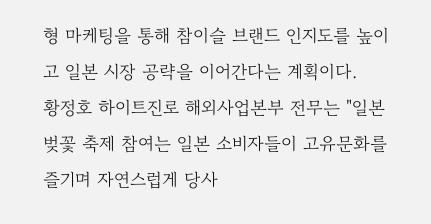형 마케팅을 통해 참이슬 브랜드 인지도를 높이고 일본 시장 공략을 이어간다는 계획이다.
황정호 하이트진로 해외사업본부 전무는 "일본 벚꽃 축제 참여는 일본 소비자들이 고유문화를 즐기며 자연스럽게 당사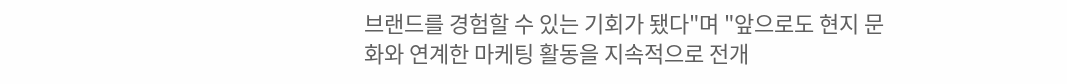브랜드를 경험할 수 있는 기회가 됐다"며 "앞으로도 현지 문화와 연계한 마케팅 활동을 지속적으로 전개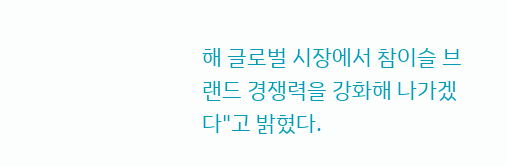해 글로벌 시장에서 참이슬 브랜드 경쟁력을 강화해 나가겠다"고 밝혔다.